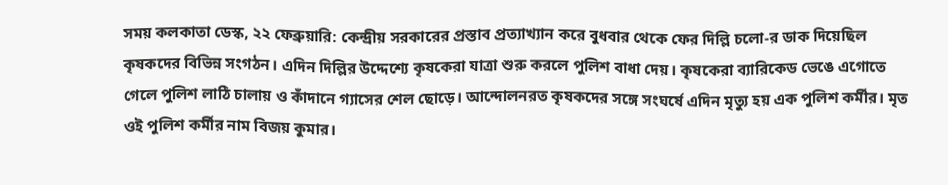সময় কলকাতা ডেস্ক, ২২ ফেব্রুয়ারি: কেন্দ্রীয় সরকারের প্রস্তাব প্রত্যাখ্যান করে বুধবার থেকে ফের দিল্লি চলো-র ডাক দিয়েছিল কৃষকদের বিভিন্ন সংগঠন। এদিন দিল্লির উদ্দেশ্যে কৃষকেরা যাত্রা শুরু করলে পুলিশ বাধা দেয়। কৃষকেরা ব্যারিকেড ভেঙে এগোতে গেলে পুলিশ লাঠি চালায় ও কাঁদানে গ্যাসের শেল ছোড়ে। আন্দোলনরত কৃষকদের সঙ্গে সংঘর্ষে এদিন মৃত্যু হয় এক পুলিশ কর্মীর। মৃত ওই পুলিশ কর্মীর নাম বিজয় কুমার।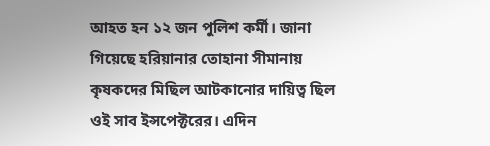আহত হন ১২ জন পুলিশ কর্মী। জানা গিয়েছে হরিয়ানার তোহানা সীমানায় কৃষকদের মিছিল আটকানোর দায়িত্ব ছিল ওই সাব ইন্সপেক্টরের। এদিন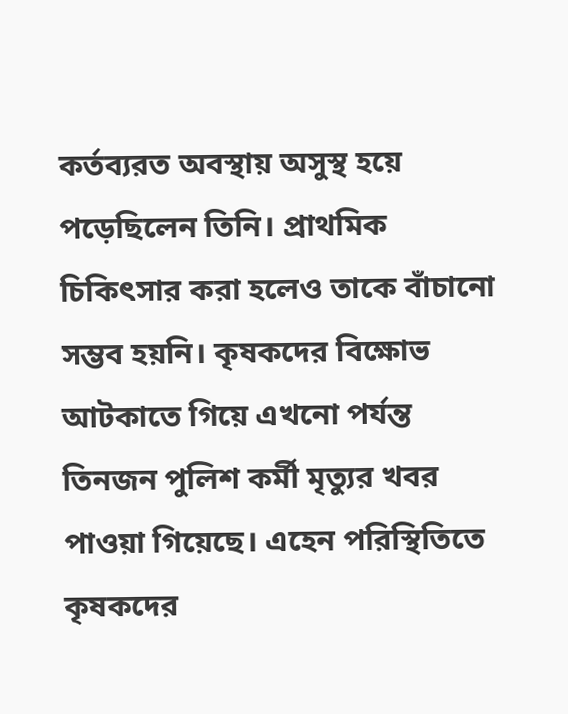কর্তব্যরত অবস্থায় অসুস্থ হয়ে পড়েছিলেন তিনি। প্রাথমিক চিকিৎসার করা হলেও তাকে বাঁচানো সম্ভব হয়নি। কৃষকদের বিক্ষোভ আটকাতে গিয়ে এখনো পর্যন্ত তিনজন পুলিশ কর্মী মৃত্যুর খবর পাওয়া গিয়েছে। এহেন পরিস্থিতিতে কৃষকদের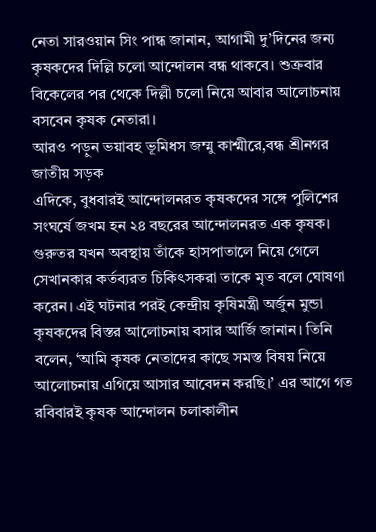নেতা সারওয়ান সিং পান্ধ জানান, আগামী দু’দিনের জন্য কৃষকদের দিল্লি চলো আন্দোলন বন্ধ থাকবে। শুক্রবার বিকেলের পর থেকে দিল্লী চলো নিয়ে আবার আলোচনায় বসবেন কৃষক নেতারা।
আরও পড়ুন ভয়াবহ ভূমিধস জম্মু কাশ্মীরে,বন্ধ শ্রীনগর জাতীয় সড়ক
এদিকে, বুধবারই আন্দোলনরত কৃষকদের সঙ্গে পুলিশের সংঘর্ষে জখম হন ২৪ বছরের আন্দোলনরত এক কৃষক। গুরুতর যখন অবস্থায় তাঁকে হাসপাতালে নিয়ে গেলে সেখানকার কর্তব্যরত চিকিৎসকরা তাকে মৃত বলে ঘোষণা করেন। এই ঘটনার পরই কেন্দ্রীয় কৃষিমন্ত্রী অর্জুন মুন্ডা কৃষকদের বিস্তর আলোচনায় বসার আর্জি জানান। তিনি বলেন, ‘আমি কৃষক নেতাদের কাছে সমস্ত বিষয় নিয়ে আলোচনায় এগিয়ে আসার আবেদন করছি।’ এর আগে গত রবিবারই কৃষক আন্দোলন চলাকালীন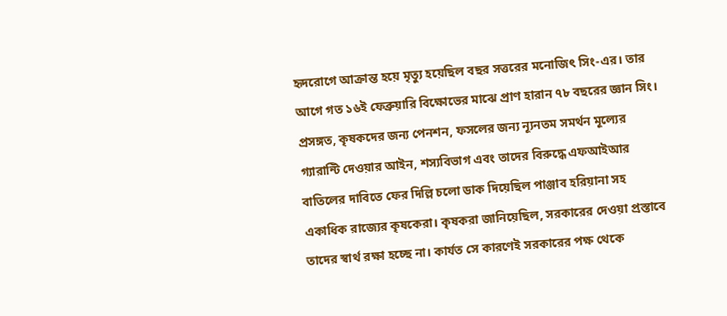হৃদরোগে আক্রান্ত হয়ে মৃত্যু হয়েছিল বছর সত্তরের মনোজিৎ সিং-এর। তার আগে গত ১৬ই ফেব্রুয়ারি বিক্ষোভের মাঝে প্রাণ হারান ৭৮ বছরের জ্ঞান সিং।
প্রসঙ্গত, কৃষকদের জন্য পেনশন, ফসলের জন্য ন্যূনতম সমর্থন মূল্যের গ্যারান্টি দেওয়ার আইন, শস্যবিভাগ এবং তাদের বিরুদ্ধে এফআইআর বাতিলের দাবিতে ফের দিল্লি চলো ডাক দিয়েছিল পাঞ্জাব হরিয়ানা সহ একাধিক রাজ্যের কৃষকেরা। কৃষকরা জানিয়েছিল, সরকারের দেওয়া প্রস্তাবে তাদের স্বার্থ রক্ষা হচ্ছে না। কার্যত সে কারণেই সরকারের পক্ষ থেকে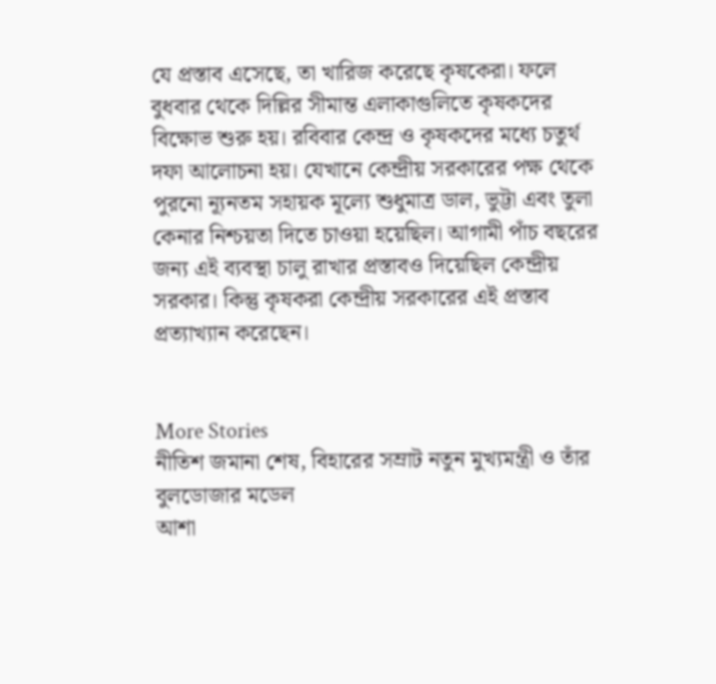যে প্রস্তাব এসেছে, তা খারিজ করেছে কৃষকেরা। ফলে বুধবার থেকে দিল্লির সীমান্ত এলাকাগুলিতে কৃষকদের বিক্ষোভ শুরু হয়। রবিবার কেন্দ্র ও কৃষকদের মধ্যে চতুর্থ দফা আলোচনা হয়। যেখানে কেন্দ্রীয় সরকারের পক্ষ থেকে পুরনো ন্যূনতম সহায়ক মূল্যে শুধুমাত্র ডাল, ভুট্টা এবং তুলা কেনার নিশ্চয়তা দিতে চাওয়া হয়েছিল। আগামী পাঁচ বছরের জন্য এই ব্যবস্থা চালু রাখার প্রস্তাবও দিয়েছিল কেন্দ্রীয় সরকার। কিন্তু কৃষকরা কেন্দ্রীয় সরকারের এই প্রস্তাব প্রত্যাখ্যান করেছেন।


More Stories
নীতিশ জমানা শেষ, বিহারের সম্রাট নতুন মুখ্যমন্ত্রী ও তাঁর বুলডোজার মডেল
আশা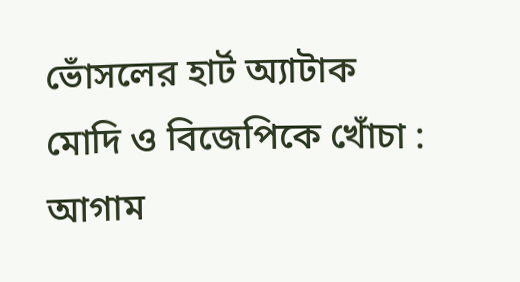ভোঁসলের হার্ট অ্যাটাক
মোদি ও বিজেপিকে খোঁচা : আগাম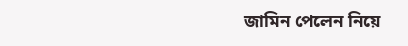জামিন পেলেন নিয়ে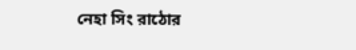নেহা সিং রাঠোর